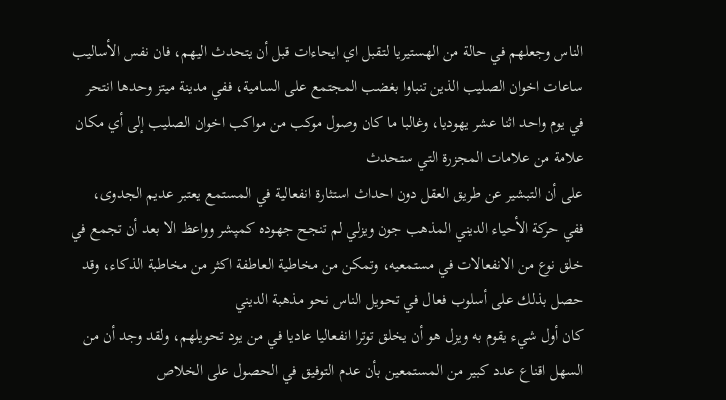الناس وجعلهم في حالة من الهستيريا لتقبل اي ايحاءات قبل أن يتحدث اليهم، فان نفس الأساليب ساعات اخوان الصليب الذين تنباوا بغضب المجتمع على السامية، ففي مدينة ميتز وحدها انتحر في يوم واحد اثنا عشر يهوديا، وغالبا ما كان وصول موكب من مواكب اخوان الصليب إلى أي مكان علامة من علامات المجزرة التي ستحدث
على أن التبشير عن طريق العقل دون احداث استثارة انفعالية في المستمع يعتبر عديم الجدوى، ففي حركة الأحياء الديني المذهب جون ويزلي لم تنجح جهوده کمپشر وواعظ الا بعد أن تجمع في خلق نوع من الانفعالات في مستمعيه، وتمكن من مخاطية العاطفة اكثر من مخاطبة الذكاء، وقد حصل بذلك على أسلوب فعال في تحويل الناس نحو مذهبة الديني
كان أول شيء يقوم به ويزل هو أن يخلق توترا انفعاليا عاديا في من يود تحويلهم، ولقد وجد أن من السهل اقناع عدد كبير من المستمعين بأن عدم التوفيق في الحصول على الخلاص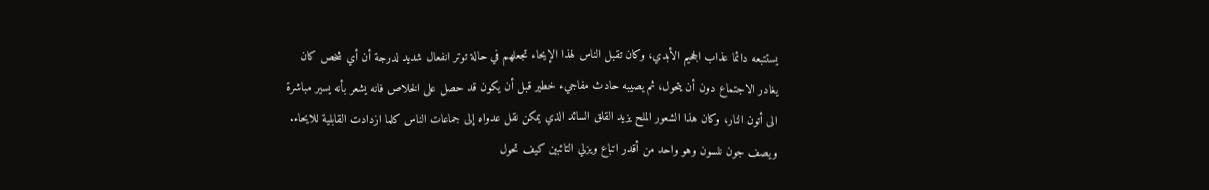يستتبعه دائما عذاب الجحيم الأبدي، وكان تقبل الناس لهذا الإيحاء تجعلهم في حالة توتر انفعال شديد لدرجة أن أي شخص كان يغادر الاجتماع دون أن يتحول، ثم يصيبه حادث مفاجيء خطير قبل أن يكون قد حصل على الخلاص فانه يشعر بأنه يسير مباشرة الى أتون النار، وكان هذا الشعور الملح يزيد القلق السائد الذي يمكن نقل عدواه إلى جماعات الناس كلما ازدادت القابلية للايحاء.
ويصف جون نلسون وهو واحد من أقدر اتباع ويزلي التائبين كيف تحول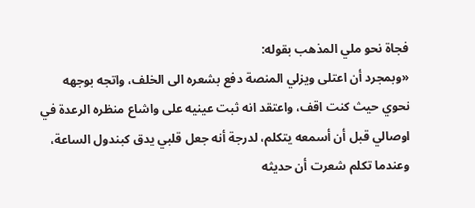فجاة نحو ملي المذهب بقوله:
«وبمجرد أن اعتلى ويزلي المنصة دفع بشعره الى الخلف، واتجه بوجهه نحوي حيث كنت اقف، واعتقد انه ثبت عينيه على واشاع منظره الرعدة في اوصالي قبل أن أسمعه يتكلم، لدرجة أنه جعل قلبي يدق کبندول الساعة، وعندما تكلم شعرت أن حديثه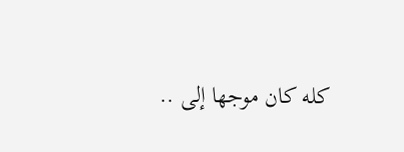كله كان موجها إلى ..